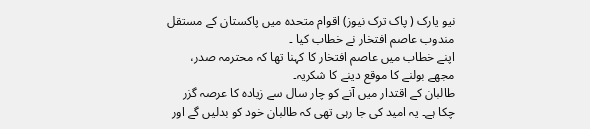نیو یارک ( پاک ترک نیوز) اقوام متحدہ میں پاکستان کے مستقل مندوب عاصم افتخار نے خطاب کیا ۔
اپنے خطاب میں عاصم افتخار کا کہنا تھا کہ محترمہ صدر، مجھے بولنے کا موقع دینے کا شکریہ۔
طالبان کے اقتدار میں آنے کو چار سال سے زیادہ کا عرصہ گزر چکا ہے۔ یہ امید کی جا رہی تھی کہ طالبان خود کو بدلیں گے اور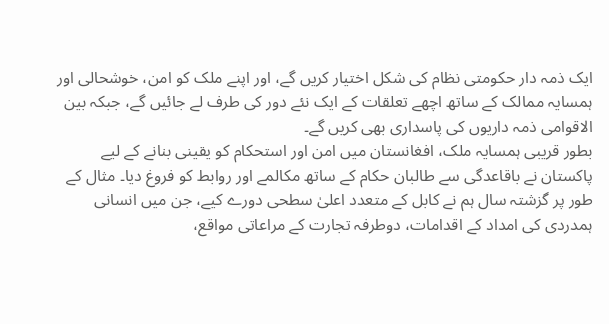ایک ذمہ دار حکومتی نظام کی شکل اختیار کریں گے، اور اپنے ملک کو امن، خوشحالی اور ہمسایہ ممالک کے ساتھ اچھے تعلقات کے ایک نئے دور کی طرف لے جائیں گے، جبکہ بین الاقوامی ذمہ داریوں کی پاسداری بھی کریں گے۔
بطور قریبی ہمسایہ ملک، افغانستان میں امن اور استحکام کو یقینی بنانے کے لیے پاکستان نے باقاعدگی سے طالبان حکام کے ساتھ مکالمے اور روابط کو فروغ دیا۔ مثال کے طور پر گزشتہ سال ہم نے کابل کے متعدد اعلیٰ سطحی دورے کیے، جن میں انسانی ہمدردی کی امداد کے اقدامات، دوطرفہ تجارت کے مراعاتی مواقع،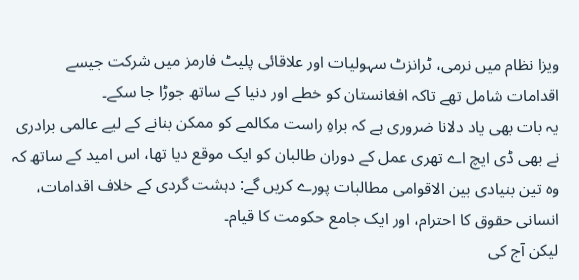ویزا نظام میں نرمی، ٹرانزٹ سہولیات اور علاقائی پلیٹ فارمز میں شرکت جیسے اقدامات شامل تھے تاکہ افغانستان کو خطے اور دنیا کے ساتھ جوڑا جا سکے۔
یہ بات بھی یاد دلانا ضروری ہے کہ براہِ راست مکالمے کو ممکن بنانے کے لیے عالمی برادری نے بھی ڈی ایچ اے تھری عمل کے دوران طالبان کو ایک موقع دیا تھا، اس امید کے ساتھ کہ وہ تین بنیادی بین الاقوامی مطالبات پورے کریں گے: دہشت گردی کے خلاف اقدامات، انسانی حقوق کا احترام، اور ایک جامع حکومت کا قیام۔
لیکن آج کی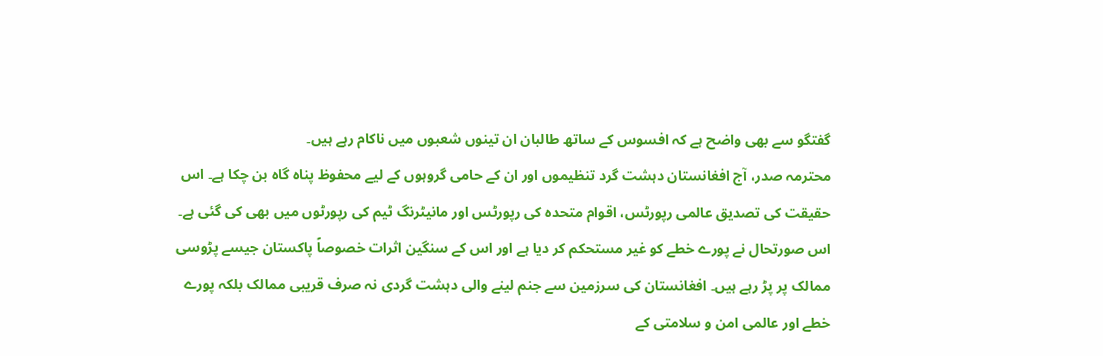گفتگو سے بھی واضح ہے کہ افسوس کے ساتھ طالبان ان تینوں شعبوں میں ناکام رہے ہیں۔
محترمہ صدر، آج افغانستان دہشت گرد تنظیموں اور ان کے حامی گروہوں کے لیے محفوظ پناہ گاہ بن چکا ہے۔ اس حقیقت کی تصدیق عالمی رپورٹس، اقوام متحدہ کی رپورٹس اور مانیٹرنگ ٹیم کی رپورٹوں میں بھی کی گئی ہے۔
اس صورتحال نے پورے خطے کو غیر مستحکم کر دیا ہے اور اس کے سنگین اثرات خصوصاً پاکستان جیسے پڑوسی ممالک پر پڑ رہے ہیں۔ افغانستان کی سرزمین سے جنم لینے والی دہشت گردی نہ صرف قریبی ممالک بلکہ پورے خطے اور عالمی امن و سلامتی کے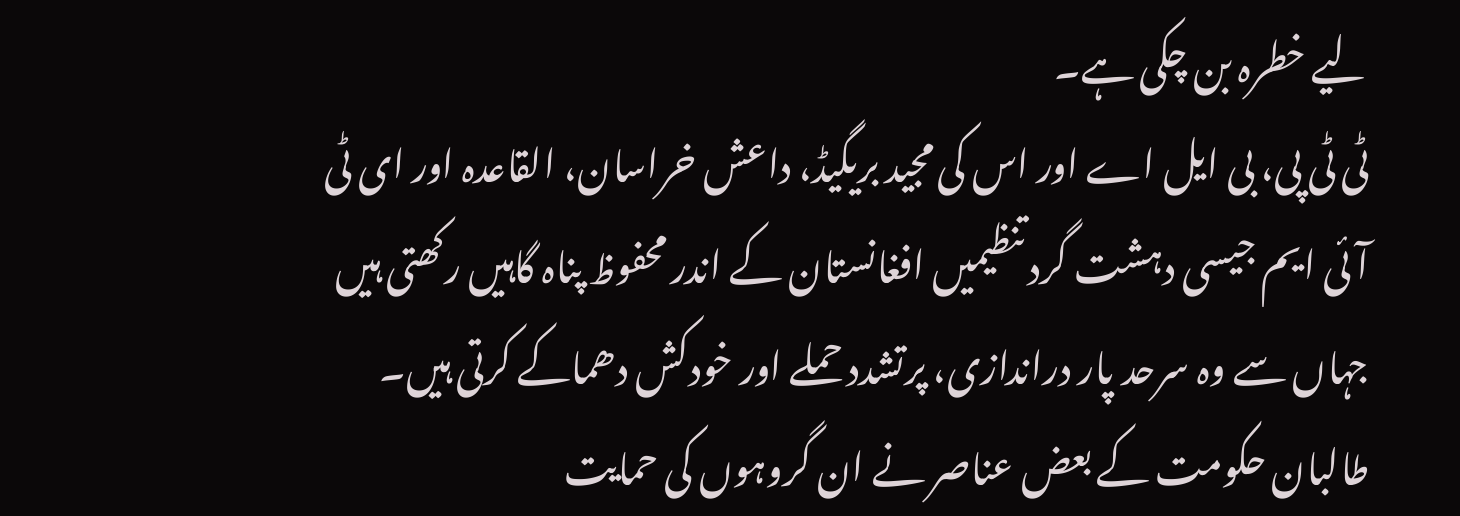لیے خطرہ بن چکی ہے۔
ٹی ٹی پی، بی ایل اے اور اس کی مجید بریگیڈ، داعش خراسان، القاعدہ اور ای ٹی آئی ایم جیسی دہشت گرد تنظیمیں افغانستان کے اندر محفوظ پناہ گاہیں رکھتی ہیں جہاں سے وہ سرحد پار دراندازی، پرتشدد حملے اور خودکش دھماکے کرتی ہیں۔
طالبان حکومت کے بعض عناصر نے ان گروہوں کی حمایت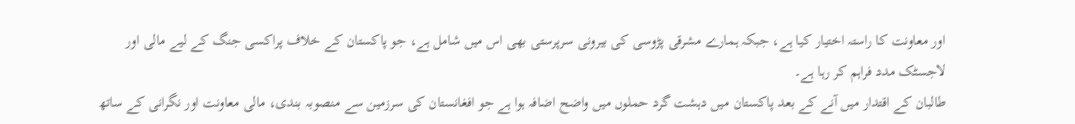اور معاونت کا راستہ اختیار کیا ہے، جبکہ ہمارے مشرقی پڑوسی کی بیرونی سرپرستی بھی اس میں شامل ہے، جو پاکستان کے خلاف پراکسی جنگ کے لیے مالی اور لاجسٹک مدد فراہم کر رہا ہے۔
طالبان کے اقتدار میں آنے کے بعد پاکستان میں دہشت گرد حملوں میں واضح اضافہ ہوا ہے جو افغانستان کی سرزمین سے منصوبہ بندی، مالی معاونت اور نگرانی کے ساتھ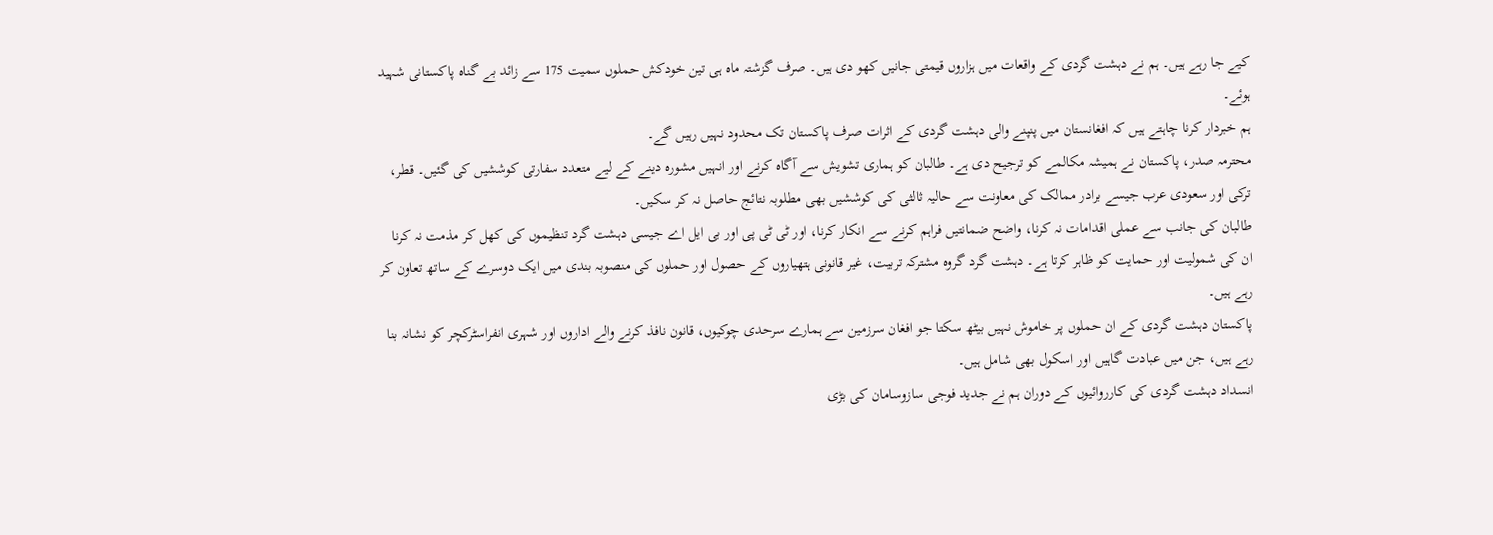کیے جا رہے ہیں۔ ہم نے دہشت گردی کے واقعات میں ہزاروں قیمتی جانیں کھو دی ہیں۔ صرف گزشتہ ماہ ہی تین خودکش حملوں سمیت 175 سے زائد بے گناہ پاکستانی شہید ہوئے۔
ہم خبردار کرنا چاہتے ہیں کہ افغانستان میں پنپنے والی دہشت گردی کے اثرات صرف پاکستان تک محدود نہیں رہیں گے۔
محترمہ صدر، پاکستان نے ہمیشہ مکالمے کو ترجیح دی ہے۔ طالبان کو ہماری تشویش سے آگاہ کرنے اور انہیں مشورہ دینے کے لیے متعدد سفارتی کوششیں کی گئیں۔ قطر، ترکی اور سعودی عرب جیسے برادر ممالک کی معاونت سے حالیہ ثالثی کی کوششیں بھی مطلوبہ نتائج حاصل نہ کر سکیں۔
طالبان کی جانب سے عملی اقدامات نہ کرنا، واضح ضمانتیں فراہم کرنے سے انکار کرنا، اور ٹی ٹی پی اور بی ایل اے جیسی دہشت گرد تنظیموں کی کھل کر مذمت نہ کرنا ان کی شمولیت اور حمایت کو ظاہر کرتا ہے۔ دہشت گرد گروہ مشترکہ تربیت، غیر قانونی ہتھیاروں کے حصول اور حملوں کی منصوبہ بندی میں ایک دوسرے کے ساتھ تعاون کر رہے ہیں۔
پاکستان دہشت گردی کے ان حملوں پر خاموش نہیں بیٹھ سکتا جو افغان سرزمین سے ہمارے سرحدی چوکیوں، قانون نافذ کرنے والے اداروں اور شہری انفراسٹرکچر کو نشانہ بنا رہے ہیں، جن میں عبادت گاہیں اور اسکول بھی شامل ہیں۔
انسداد دہشت گردی کی کارروائیوں کے دوران ہم نے جدید فوجی سازوسامان کی بڑی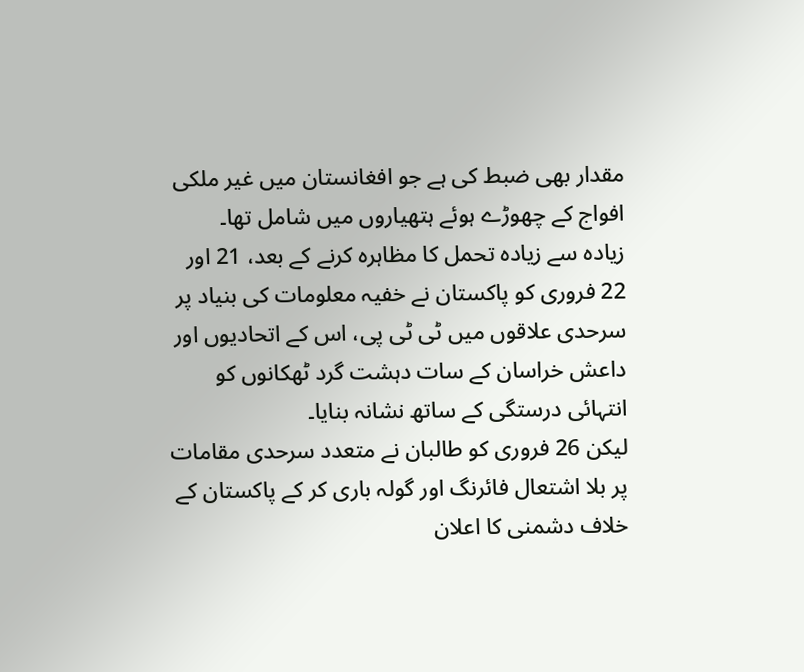مقدار بھی ضبط کی ہے جو افغانستان میں غیر ملکی افواج کے چھوڑے ہوئے ہتھیاروں میں شامل تھا۔
زیادہ سے زیادہ تحمل کا مظاہرہ کرنے کے بعد، 21 اور 22 فروری کو پاکستان نے خفیہ معلومات کی بنیاد پر سرحدی علاقوں میں ٹی ٹی پی، اس کے اتحادیوں اور داعش خراسان کے سات دہشت گرد ٹھکانوں کو انتہائی درستگی کے ساتھ نشانہ بنایا۔
لیکن 26 فروری کو طالبان نے متعدد سرحدی مقامات پر بلا اشتعال فائرنگ اور گولہ باری کر کے پاکستان کے خلاف دشمنی کا اعلان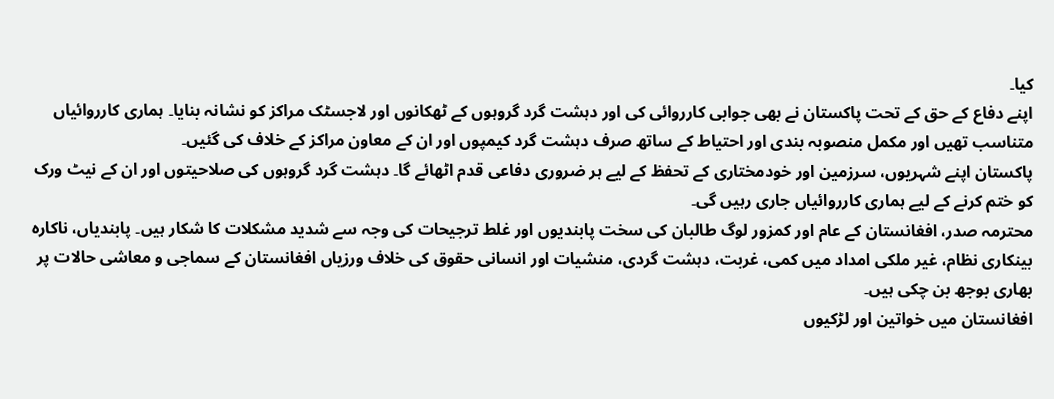کیا۔
اپنے دفاع کے حق کے تحت پاکستان نے بھی جوابی کارروائی کی اور دہشت گرد گروہوں کے ٹھکانوں اور لاجسٹک مراکز کو نشانہ بنایا۔ ہماری کارروائیاں متناسب تھیں اور مکمل منصوبہ بندی اور احتیاط کے ساتھ صرف دہشت گرد کیمپوں اور ان کے معاون مراکز کے خلاف کی گئیں۔
پاکستان اپنے شہریوں، سرزمین اور خودمختاری کے تحفظ کے لیے ہر ضروری دفاعی قدم اٹھائے گا۔ دہشت گرد گروہوں کی صلاحیتوں اور ان کے نیٹ ورک کو ختم کرنے کے لیے ہماری کارروائیاں جاری رہیں گی۔
محترمہ صدر، افغانستان کے عام اور کمزور لوگ طالبان کی سخت پابندیوں اور غلط ترجیحات کی وجہ سے شدید مشکلات کا شکار ہیں۔ پابندیاں، ناکارہ بینکاری نظام، غیر ملکی امداد میں کمی، غربت، دہشت گردی، منشیات اور انسانی حقوق کی خلاف ورزیاں افغانستان کے سماجی و معاشی حالات پر بھاری بوجھ بن چکی ہیں۔
افغانستان میں خواتین اور لڑکیوں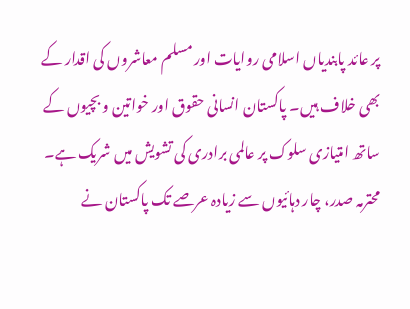پر عائد پابندیاں اسلامی روایات اور مسلم معاشروں کی اقدار کے بھی خلاف ہیں۔ پاکستان انسانی حقوق اور خواتین و بچیوں کے ساتھ امتیازی سلوک پر عالمی برادری کی تشویش میں شریک ہے۔
محترمہ صدر، چار دہائیوں سے زیادہ عرصے تک پاکستان نے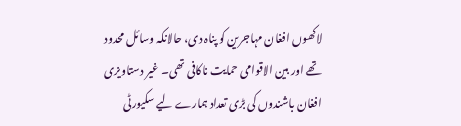لاکھوں افغان مہاجرین کو پناہ دی، حالانکہ وسائل محدود تھے اور بین الاقوامی حمایت ناکافی تھی۔ غیر دستاویزی افغان باشندوں کی بڑی تعداد ہمارے لیے سکیورٹی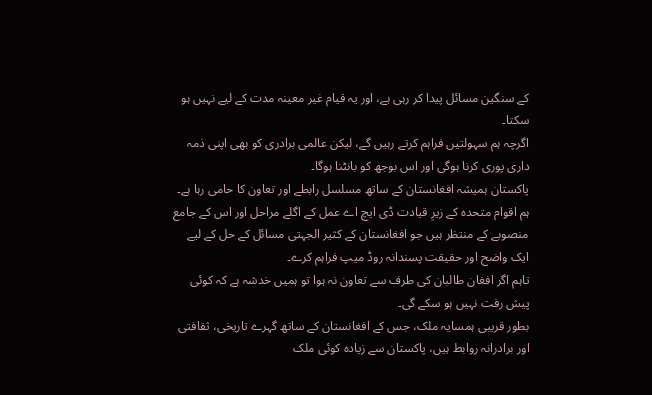کے سنگین مسائل پیدا کر رہی ہے، اور یہ قیام غیر معینہ مدت کے لیے نہیں ہو سکتا۔
اگرچہ ہم سہولتیں فراہم کرتے رہیں گے، لیکن عالمی برادری کو بھی اپنی ذمہ داری پوری کرنا ہوگی اور اس بوجھ کو بانٹنا ہوگا۔
پاکستان ہمیشہ افغانستان کے ساتھ مسلسل رابطے اور تعاون کا حامی رہا ہے۔ ہم اقوام متحدہ کے زیرِ قیادت ڈی ایچ اے عمل کے اگلے مراحل اور اس کے جامع منصوبے کے منتظر ہیں جو افغانستان کے کثیر الجہتی مسائل کے حل کے لیے ایک واضح اور حقیقت پسندانہ روڈ میپ فراہم کرے۔
تاہم اگر افغان طالبان کی طرف سے تعاون نہ ہوا تو ہمیں خدشہ ہے کہ کوئی پیش رفت نہیں ہو سکے گی۔
بطور قریبی ہمسایہ ملک، جس کے افغانستان کے ساتھ گہرے تاریخی، ثقافتی اور برادرانہ روابط ہیں، پاکستان سے زیادہ کوئی ملک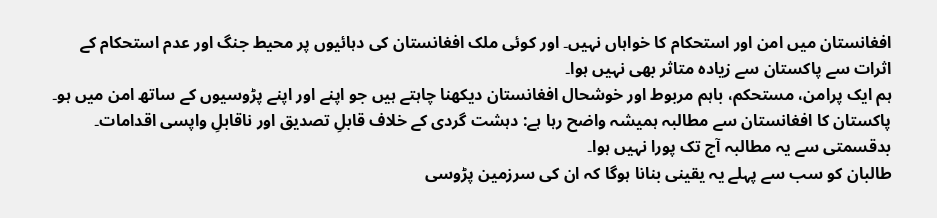افغانستان میں امن اور استحکام کا خواہاں نہیں۔ اور کوئی ملک افغانستان کی دہائیوں پر محیط جنگ اور عدم استحکام کے اثرات سے پاکستان سے زیادہ متاثر بھی نہیں ہوا۔
ہم ایک پرامن، مستحکم، باہم مربوط اور خوشحال افغانستان دیکھنا چاہتے ہیں جو اپنے اور اپنے پڑوسیوں کے ساتھ امن میں ہو۔
پاکستان کا افغانستان سے مطالبہ ہمیشہ واضح رہا ہے: دہشت گردی کے خلاف قابلِ تصدیق اور ناقابلِ واپسی اقدامات۔ بدقسمتی سے یہ مطالبہ آج تک پورا نہیں ہوا۔
طالبان کو سب سے پہلے یہ یقینی بنانا ہوگا کہ ان کی سرزمین پڑوسی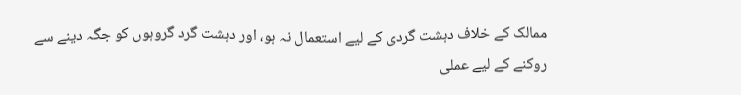ممالک کے خلاف دہشت گردی کے لیے استعمال نہ ہو، اور دہشت گرد گروہوں کو جگہ دینے سے روکنے کے لیے عملی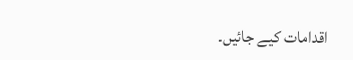اقدامات کیے جائیں۔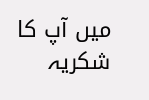میں آپ کا شکریہ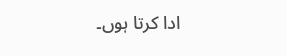ادا کرتا ہوں۔